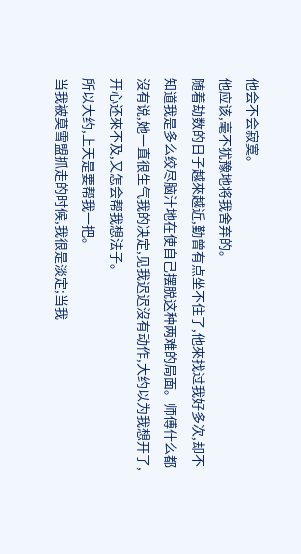他会不会寂寞。
他应该,毫不犹豫地将我舍弃的。
随着劫数的日子越來越近,勤曾有点坐不住了,他來找过我好多次,却不知道我是多么绞尽脑汁地在使自己摆脱这种两难的局面。师傅什么都沒有说,她一直很生气我的决定,见我迟迟沒有动作,大约以为我想开了,开心还來不及,又怎会帮我想法子。
所以大约,上天是要帮我一把。
当我被莫雪盟抓走的时候,我很是淡定;当我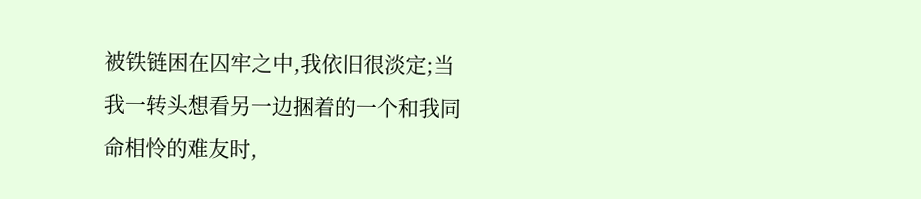被铁链困在囚牢之中,我依旧很淡定;当我一转头想看另一边捆着的一个和我同命相怜的难友时,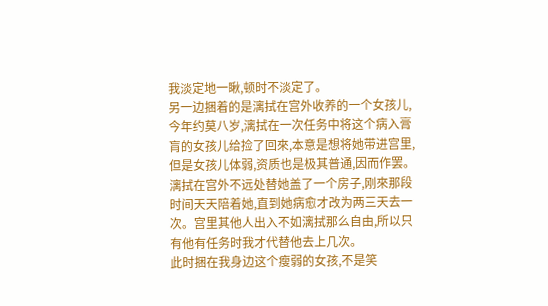我淡定地一瞅,顿时不淡定了。
另一边捆着的是漓拭在宫外收养的一个女孩儿,今年约莫八岁,漓拭在一次任务中将这个病入膏肓的女孩儿给捡了回來,本意是想将她带进宫里,但是女孩儿体弱,资质也是极其普通,因而作罢。漓拭在宫外不远处替她盖了一个房子,刚來那段时间天天陪着她,直到她病愈才改为两三天去一次。宫里其他人出入不如漓拭那么自由,所以只有他有任务时我才代替他去上几次。
此时捆在我身边这个瘦弱的女孩,不是笑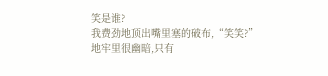笑是谁?
我费劲地顶出嘴里塞的破布,“笑笑?”
地牢里很幽暗,只有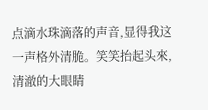点滴水珠滴落的声音,显得我这一声格外清脆。笑笑抬起头來,清澈的大眼睛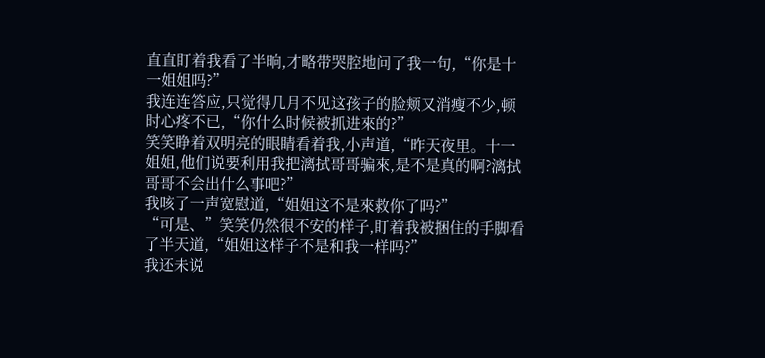直直盯着我看了半晌,才略带哭腔地问了我一句,“你是十一姐姐吗?”
我连连答应,只觉得几月不见这孩子的脸颊又消瘦不少,顿时心疼不已,“你什么时候被抓进來的?”
笑笑睁着双明亮的眼睛看着我,小声道,“昨天夜里。十一姐姐,他们说要利用我把漓拭哥哥骗來,是不是真的啊?漓拭哥哥不会出什么事吧?”
我咳了一声宽慰道,“姐姐这不是來救你了吗?”
“可是、”笑笑仍然很不安的样子,盯着我被捆住的手脚看了半天道,“姐姐这样子不是和我一样吗?”
我还未说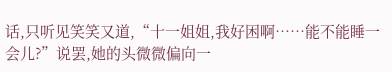话,只听见笑笑又道,“十一姐姐,我好困啊……能不能睡一会儿?”说罢,她的头微微偏向一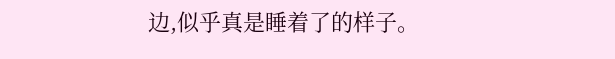边,似乎真是睡着了的样子。